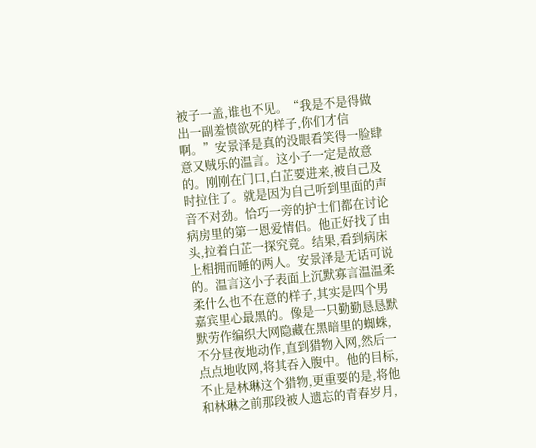被子一盖,谁也不见。“我是不是得做出一副羞愤欲死的样子,你们才信啊。”安景泽是真的没眼看笑得一脸肆意又贼乐的温言。这小子一定是故意的。刚刚在门口,白芷要进来,被自己及时拉住了。就是因为自己听到里面的声音不对劲。恰巧一旁的护士们都在讨论病房里的第一恩爱情侣。他正好找了由头,拉着白芷一探究竟。结果,看到病床上相拥而睡的两人。安景泽是无话可说的。温言这小子表面上沉默寡言温温柔柔什么也不在意的样子,其实是四个男嘉宾里心最黑的。像是一只勤勤恳恳默默劳作编织大网隐藏在黑暗里的蜘蛛,不分昼夜地动作,直到猎物入网,然后一点点地收网,将其吞入腹中。他的目标,不止是林琳这个猎物,更重要的是,将他和林琳之前那段被人遗忘的青春岁月,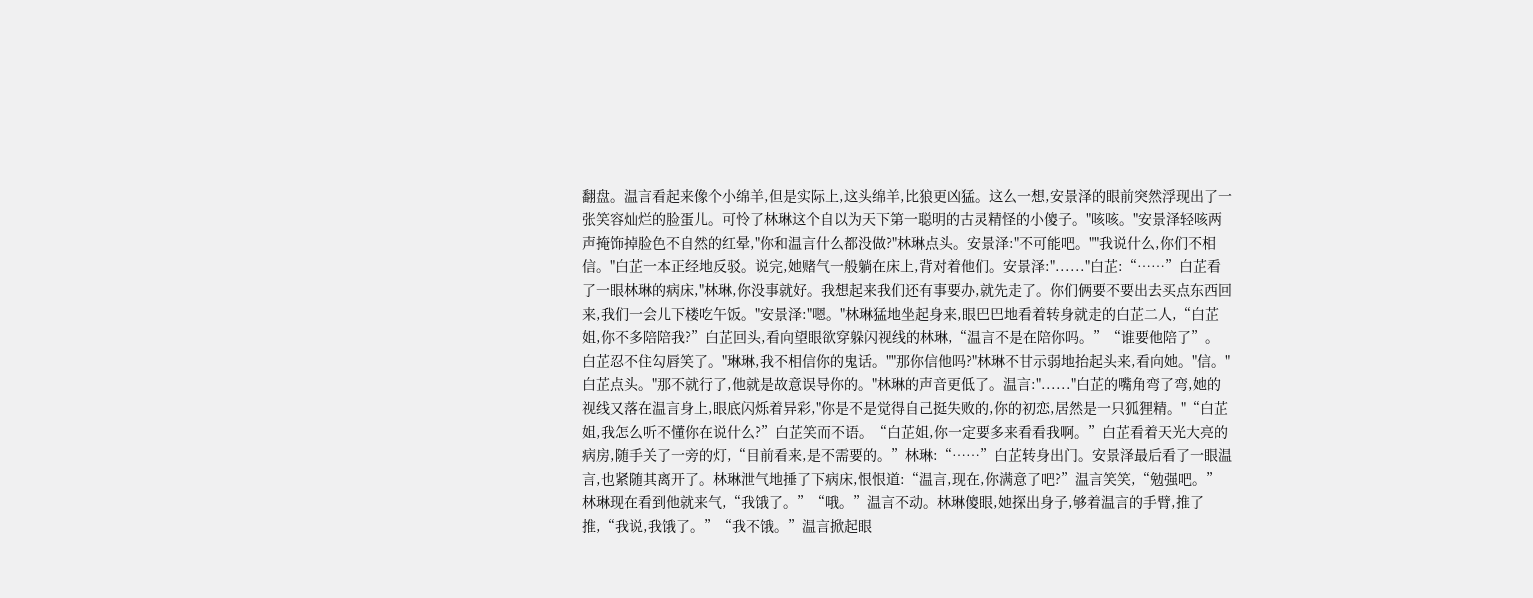翻盘。温言看起来像个小绵羊,但是实际上,这头绵羊,比狼更凶猛。这么一想,安景泽的眼前突然浮现出了一张笑容灿烂的脸蛋儿。可怜了林琳这个自以为天下第一聪明的古灵精怪的小傻子。"咳咳。"安景泽轻咳两声掩饰掉脸色不自然的红晕,"你和温言什么都没做?"林琳点头。安景泽:"不可能吧。""我说什么,你们不相信。"白芷一本正经地反驳。说完,她赌气一般躺在床上,背对着他们。安景泽:"......"白芷:“……”白芷看了一眼林琳的病床,"林琳,你没事就好。我想起来我们还有事要办,就先走了。你们俩要不要出去买点东西回来,我们一会儿下楼吃午饭。"安景泽:"嗯。"林琳猛地坐起身来,眼巴巴地看着转身就走的白芷二人,“白芷姐,你不多陪陪我?”白芷回头,看向望眼欲穿躲闪视线的林琳,“温言不是在陪你吗。”“谁要他陪了”。白芷忍不住勾唇笑了。"琳琳,我不相信你的鬼话。""那你信他吗?"林琳不甘示弱地抬起头来,看向她。"信。"白芷点头。"那不就行了,他就是故意误导你的。"林琳的声音更低了。温言:"......"白芷的嘴角弯了弯,她的视线又落在温言身上,眼底闪烁着异彩,"你是不是觉得自己挺失败的,你的初恋,居然是一只狐狸精。"“白芷姐,我怎么听不懂你在说什么?”白芷笑而不语。“白芷姐,你一定要多来看看我啊。”白芷看着天光大亮的病房,随手关了一旁的灯,“目前看来,是不需要的。”林琳:“……”白芷转身出门。安景泽最后看了一眼温言,也紧随其离开了。林琳泄气地捶了下病床,恨恨道:“温言,现在,你满意了吧?”温言笑笑,“勉强吧。”林琳现在看到他就来气,“我饿了。”“哦。”温言不动。林琳傻眼,她探出身子,够着温言的手臂,推了推,“我说,我饿了。”“我不饿。”温言掀起眼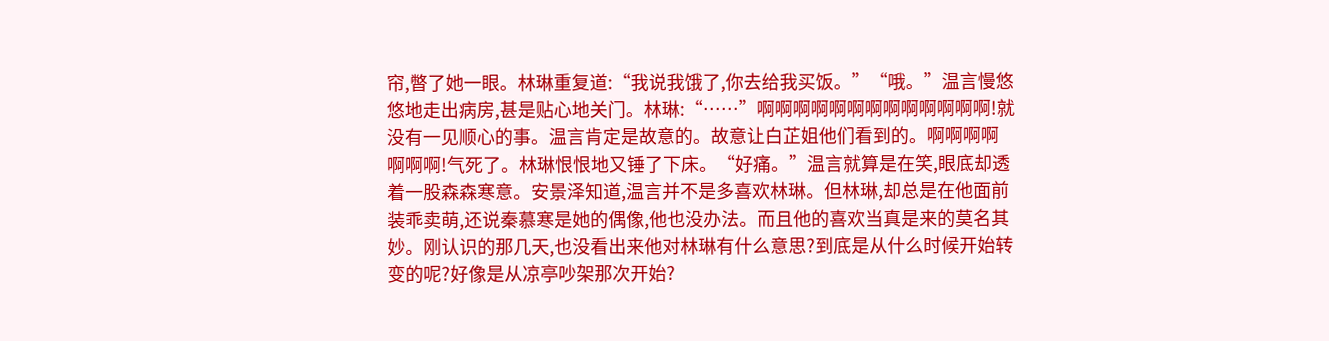帘,暼了她一眼。林琳重复道:“我说我饿了,你去给我买饭。”“哦。”温言慢悠悠地走出病房,甚是贴心地关门。林琳:“……”啊啊啊啊啊啊啊啊啊啊啊啊啊!就没有一见顺心的事。温言肯定是故意的。故意让白芷姐他们看到的。啊啊啊啊啊啊啊!气死了。林琳恨恨地又锤了下床。“好痛。”温言就算是在笑,眼底却透着一股森森寒意。安景泽知道,温言并不是多喜欢林琳。但林琳,却总是在他面前装乖卖萌,还说秦慕寒是她的偶像,他也没办法。而且他的喜欢当真是来的莫名其妙。刚认识的那几天,也没看出来他对林琳有什么意思?到底是从什么时候开始转变的呢?好像是从凉亭吵架那次开始?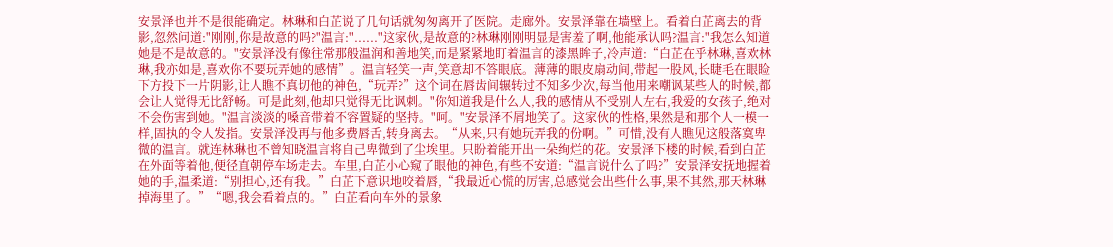安景泽也并不是很能确定。林琳和白芷说了几句话就匆匆离开了医院。走廊外。安景泽靠在墙壁上。看着白芷离去的背影,忽然问道:"刚刚,你是故意的吗?"温言:"......"这家伙,是故意的?林琳刚刚明显是害羞了啊,他能承认吗?温言:"我怎么知道她是不是故意的。"安景泽没有像往常那般温润和善地笑,而是紧紧地盯着温言的漆黑眸子,冷声道:“白芷在乎林琳,喜欢林琳,我亦如是,喜欢你不要玩弄她的感情”。温言轻笑一声,笑意却不答眼底。薄薄的眼皮扇动间,带起一股风,长睫毛在眼睑下方投下一片阴影,让人瞧不真切他的神色,“玩弄?”这个词在唇齿间辗转过不知多少次,每当他用来嘲讽某些人的时候,都会让人觉得无比舒畅。可是此刻,他却只觉得无比讽刺。"你知道我是什么人,我的感情从不受别人左右,我爱的女孩子,绝对不会伤害到她。"温言淡淡的嗓音带着不容置疑的坚持。"呵。"安景泽不屑地笑了。这家伙的性格,果然是和那个人一模一样,固执的令人发指。安景泽没再与他多费唇舌,转身离去。“从来,只有她玩弄我的份啊。”可惜,没有人瞧见这般落寞卑微的温言。就连林琳也不曾知晓温言将自己卑微到了尘埃里。只盼着能开出一朵绚烂的花。安景泽下楼的时候,看到白芷在外面等着他,便径直朝停车场走去。车里,白芷小心窥了眼他的神色,有些不安道:“温言说什么了吗?”安景泽安抚地握着她的手,温柔道:“别担心,还有我。”白芷下意识地咬着唇,“我最近心慌的厉害,总感觉会出些什么事,果不其然,那天林琳掉海里了。”“嗯,我会看着点的。”白芷看向车外的景象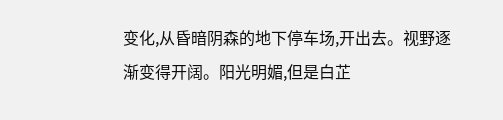变化,从昏暗阴森的地下停车场,开出去。视野逐渐变得开阔。阳光明媚,但是白芷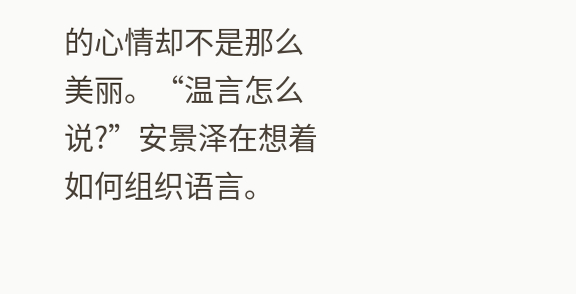的心情却不是那么美丽。“温言怎么说?”安景泽在想着如何组织语言。